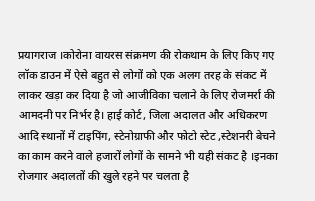प्रयागराज ।कोरोना वायरस संक्रमण की रोकथाम के लिए किए गए लॉक डाउन में ऐसे बहुत से लोगों को एक अलग तरह के संकट में लाकर खड़ा कर दिया है जो आजीविका चलाने के लिए रोजमर्रा की आमदनी पर निर्भर है। हाई कोर्ट, जिला अदालत और अधिकरण आदि स्थानों में टाइपिंग, स्टेनोग्राफी और फोटो स्टेट ,स्टेशनरी बेचने का काम करने वाले हजारों लोगों के सामने भी यही संकट है ।इनका रोजगार अदालतों की खुले रहने पर चलता है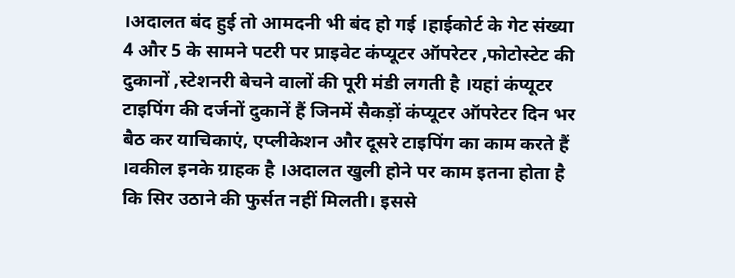।अदालत बंद हुई तो आमदनी भी बंद हो गई ।हाईकोर्ट के गेट संख्या 4 और 5 के सामने पटरी पर प्राइवेट कंप्यूटर ऑपरेटर ,फोटोस्टेट की दुकानों ,स्टेशनरी बेचने वालों की पूरी मंडी लगती है ।यहां कंप्यूटर टाइपिंग की दर्जनों दुकानें हैं जिनमें सैकड़ों कंप्यूटर ऑपरेटर दिन भर बैठ कर याचिकाएं, एप्लीकेशन और दूसरे टाइपिंग का काम करते हैं ।वकील इनके ग्राहक है ।अदालत खुली होने पर काम इतना होता है कि सिर उठाने की फुर्सत नहीं मिलती। इससे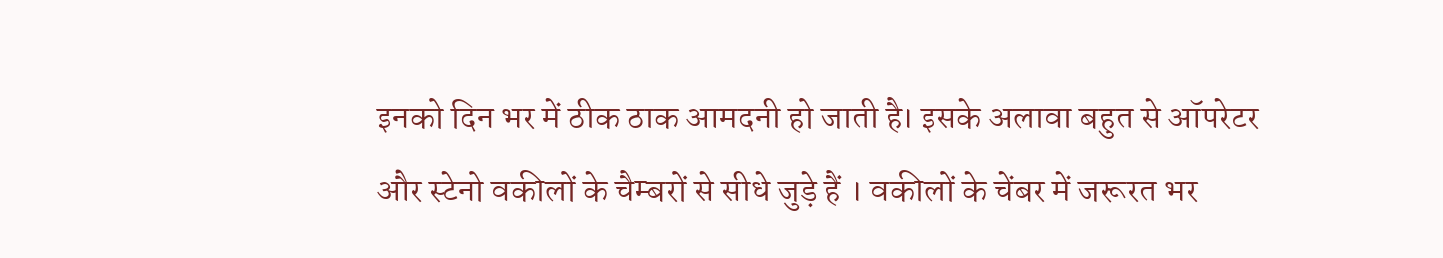इनको दिन भर में ठीक ठाक आमदनी हो जाती है। इसके अलावा बहुत से ऑपरेटर और स्टेनो वकीलों के चैम्बरों से सीधे जुड़े हैं । वकीलों के चेंबर में जरूरत भर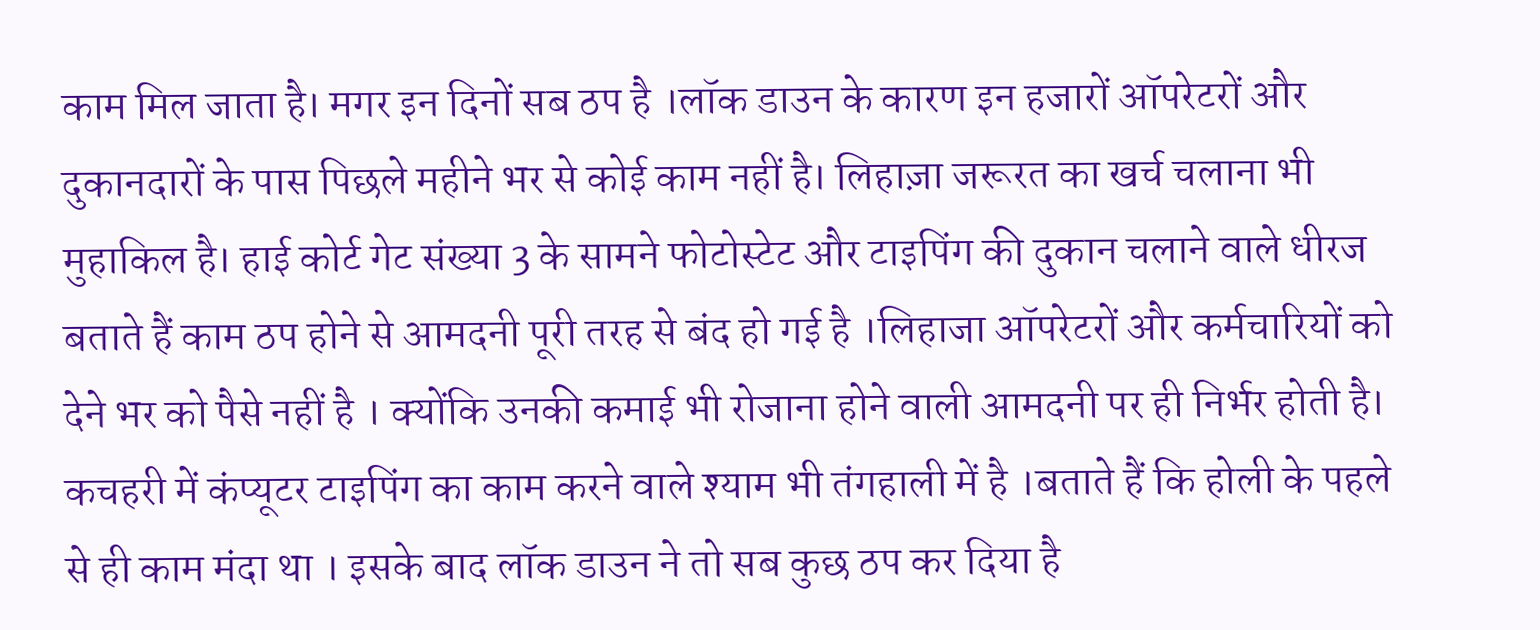काम मिल जाता है। मगर इन दिनों सब ठप है ।लॉक डाउन के कारण इन हजारों ऑपरेटरों और दुकानदारों के पास पिछले महीने भर से कोई काम नहीं है। लिहाज़ा जरूरत का खर्च चलाना भी मुहाकिल है। हाई कोर्ट गेट संख्या 3 के सामने फोटोस्टेट और टाइपिंग की दुकान चलाने वाले धीरज बताते हैं काम ठप होने से आमदनी पूरी तरह से बंद हो गई है ।लिहाजा ऑपरेटरों और कर्मचारियों को देने भर को पैसे नहीं है । क्योंकि उनकी कमाई भी रोजाना होने वाली आमदनी पर ही निर्भर होती है। कचहरी में कंप्यूटर टाइपिंग का काम करने वाले श्याम भी तंगहाली में है ।बताते हैं कि होली के पहले से ही काम मंदा था । इसके बाद लॉक डाउन ने तो सब कुछ ठप कर दिया है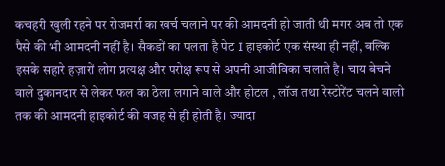कचहरी खुली रहने पर रोजमर्रा का खर्च चलाने पर की आमदनी हो जाती थी मगर अब तो एक पैसे की भी आमदनी नहीं है। सैकडों का पलता है पेट I हाइकोर्ट एक संस्था ही नहीं, बल्कि इसके सहारे हज़ारों लोग प्रत्यक्ष और परोक्ष रूप से अपनी आजीविका चलाते है। चाय बेचने वाले दुकानदार से लेकर फल का ठेला लगाने वाले और होटल , लॉज तथा रेस्टोरेंट चलने वालो तक की आमदनी हाइकोर्ट की वजह से ही होती है। ज्यादा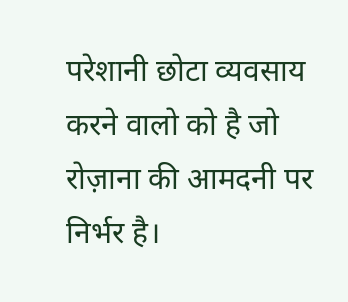परेशानी छोटा व्यवसाय करने वालो को है जो रोज़ाना की आमदनी पर निर्भर है।